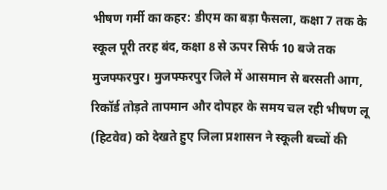भीषण गर्मी का कहर: डीएम का बड़ा फैसला, कक्षा 7 तक के स्कूल पूरी तरह बंद, कक्षा 8 से ऊपर सिर्फ 10 बजे तक
मुजफ्फरपुर। मुजफ्फरपुर जिले में आसमान से बरसती आग, रिकॉर्ड तोड़ते तापमान और दोपहर के समय चल रही भीषण लू (हिटवेव) को देखते हुए जिला प्रशासन ने स्कूली बच्चों की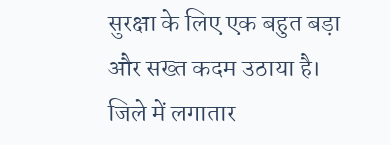सुरक्षा के लिए एक बहुत बड़ा और सख्त कदम उठाया है। जिले में लगातार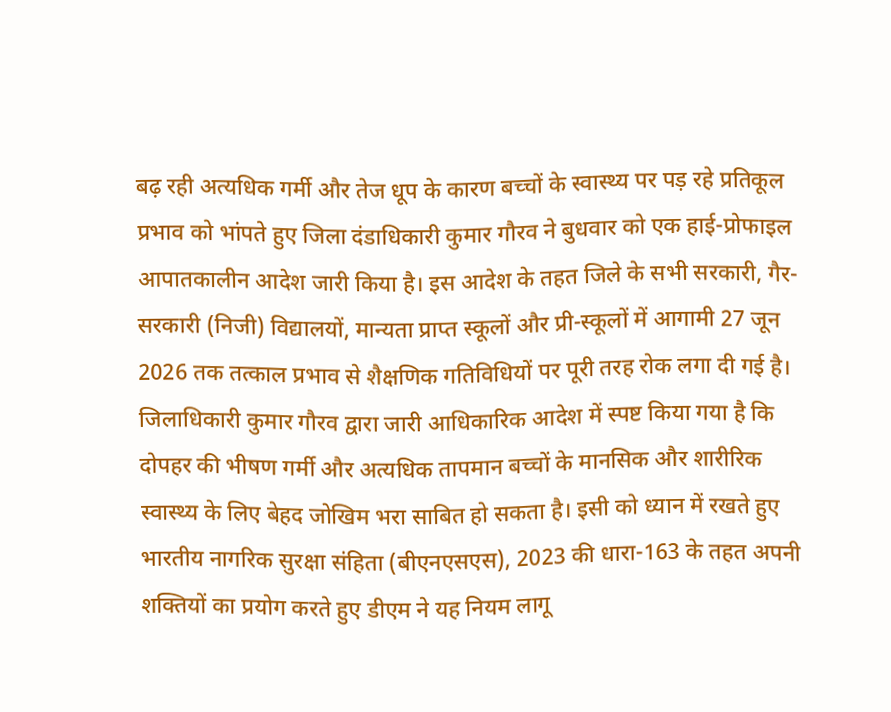बढ़ रही अत्यधिक गर्मी और तेज धूप के कारण बच्चों के स्वास्थ्य पर पड़ रहे प्रतिकूल प्रभाव को भांपते हुए जिला दंडाधिकारी कुमार गौरव ने बुधवार को एक हाई-प्रोफाइल आपातकालीन आदेश जारी किया है। इस आदेश के तहत जिले के सभी सरकारी, गैर-सरकारी (निजी) विद्यालयों, मान्यता प्राप्त स्कूलों और प्री-स्कूलों में आगामी 27 जून 2026 तक तत्काल प्रभाव से शैक्षणिक गतिविधियों पर पूरी तरह रोक लगा दी गई है।
जिलाधिकारी कुमार गौरव द्वारा जारी आधिकारिक आदेश में स्पष्ट किया गया है कि दोपहर की भीषण गर्मी और अत्यधिक तापमान बच्चों के मानसिक और शारीरिक स्वास्थ्य के लिए बेहद जोखिम भरा साबित हो सकता है। इसी को ध्यान में रखते हुए भारतीय नागरिक सुरक्षा संहिता (बीएनएसएस), 2023 की धारा-163 के तहत अपनी शक्तियों का प्रयोग करते हुए डीएम ने यह नियम लागू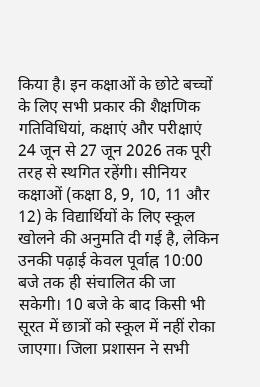किया है। इन कक्षाओं के छोटे बच्चों के लिए सभी प्रकार की शैक्षणिक गतिविधियां, कक्षाएं और परीक्षाएं 24 जून से 27 जून 2026 तक पूरी तरह से स्थगित रहेंगी। सीनियर कक्षाओं (कक्षा 8, 9, 10, 11 और 12) के विद्यार्थियों के लिए स्कूल खोलने की अनुमति दी गई है, लेकिन उनकी पढ़ाई केवल पूर्वाह्न 10:00 बजे तक ही संचालित की जा सकेगी। 10 बजे के बाद किसी भी सूरत में छात्रों को स्कूल में नहीं रोका जाएगा। जिला प्रशासन ने सभी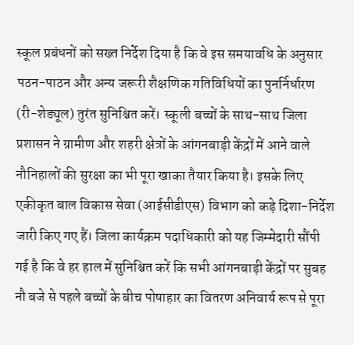स्कूल प्रबंधनों को सख्त निर्देश दिया है कि वे इस समयावधि के अनुसार पठन-पाठन और अन्य जरूरी शैक्षणिक गतिविधियों का पुनर्निर्धारण (री-शेड्यूल) तुरंत सुनिश्चित करें। स्कूली बच्चों के साथ-साथ जिला प्रशासन ने ग्रामीण और शहरी क्षेत्रों के आंगनबाड़ी केंद्रों में आने वाले नौनिहालों की सुरक्षा का भी पूरा खाका तैयार किया है। इसके लिए एकीकृत बाल विकास सेवा (आईसीडीएस) विभाग को कड़े दिशा-निर्देश जारी किए गए हैं। जिला कार्यक्रम पदाधिकारी को यह जिम्मेदारी सौंपी गई है कि वे हर हाल में सुनिश्चित करें कि सभी आंगनबाड़ी केंद्रों पर सुबह नौ बजे से पहले बच्चों के बीच पोषाहार का वितरण अनिवार्य रूप से पूरा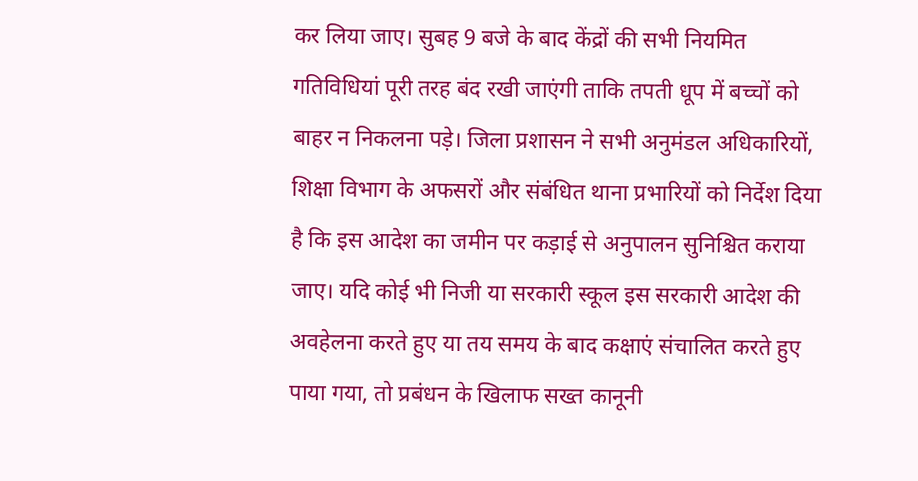कर लिया जाए। सुबह 9 बजे के बाद केंद्रों की सभी नियमित गतिविधियां पूरी तरह बंद रखी जाएंगी ताकि तपती धूप में बच्चों को बाहर न निकलना पड़े। जिला प्रशासन ने सभी अनुमंडल अधिकारियों, शिक्षा विभाग के अफसरों और संबंधित थाना प्रभारियों को निर्देश दिया है कि इस आदेश का जमीन पर कड़ाई से अनुपालन सुनिश्चित कराया जाए। यदि कोई भी निजी या सरकारी स्कूल इस सरकारी आदेश की अवहेलना करते हुए या तय समय के बाद कक्षाएं संचालित करते हुए पाया गया, तो प्रबंधन के खिलाफ सख्त कानूनी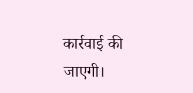कार्रवाई की जाएगी।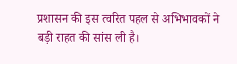प्रशासन की इस त्वरित पहल से अभिभावकों ने बड़ी राहत की सांस ली है।